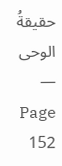حقیقةُ الوحی — Page 152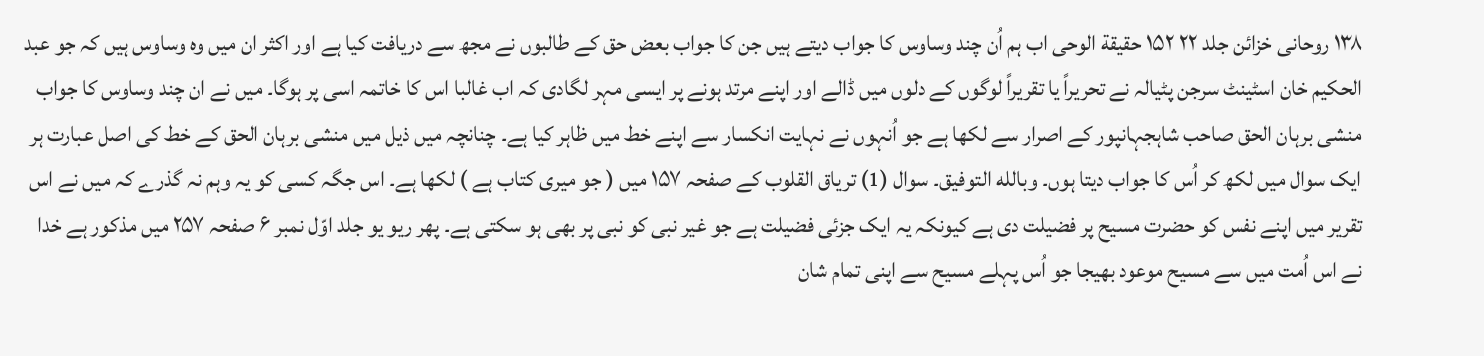۱۳۸ روحانی خزائن جلد ۲۲ ۱۵۲ حقيقة الوحى اب ہم اُن چند وساوس کا جواب دیتے ہیں جن کا جواب بعض حق کے طالبوں نے مجھ سے دریافت کیا ہے اور اکثر ان میں وہ وساوس ہیں کہ جو عبد الحکیم خان اسٹینٹ سرجن پٹیالہ نے تحریراً یا تقریراً لوگوں کے دلوں میں ڈالے اور اپنے مرتد ہونے پر ایسی مہر لگادی کہ اب غالبا اس کا خاتمہ اسی پر ہوگا۔ میں نے ان چند وساوس کا جواب منشی برہان الحق صاحب شاہجہانپور کے اصرار سے لکھا ہے جو اُنہوں نے نہایت انکسار سے اپنے خط میں ظاہر کیا ہے۔ چنانچہ میں ذیل میں منشی برہان الحق کے خط کی اصل عبارت ہر ایک سوال میں لکھ کر اُس کا جواب دیتا ہوں۔ وبالله التوفيق۔ سوال (1) تریاق القلوب کے صفحہ ۱۵۷ میں ( جو میری کتاب ہے ) لکھا ہے۔ اس جگہ کسی کو یہ وہم نہ گذرے کہ میں نے اس تقریر میں اپنے نفس کو حضرت مسیح پر فضیلت دی ہے کیونکہ یہ ایک جزئی فضیلت ہے جو غیر نبی کو نبی پر بھی ہو سکتی ہے۔ پھر ریو یو جلد اوّل نمبر ۶ صفحہ ۲۵۷ میں مذکور ہے خدا نے اس اُمت میں سے مسیح موعود بھیجا جو اُس پہلے مسیح سے اپنی تمام شان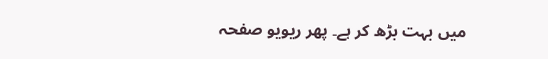میں بہت بڑھ کر ہے۔ پھر ریویو صفحہ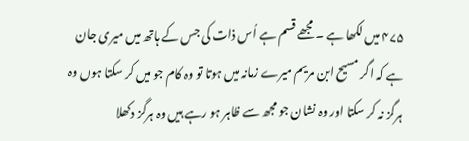۴۷۵ میں لکھا ہے ۔ مجھے قسم ہے اُس ذات کی جس کے ہاتھ میں میری جان ہے کہ اگر مسیح ابن مریم میرے زمانہ میں ہوتا تو وہ کام جو میں کر سکتا ہوں وہ ہرگز نہ کر سکتا اور وہ نشان جو مجھ سے ظاہر ہو رہے ہیں وہ ہرگز دکھلا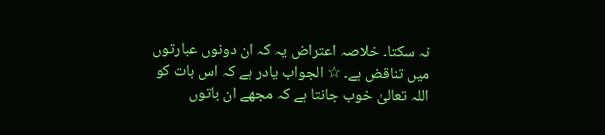نہ سکتا۔ خلاصہ اعتراض یہ کہ ان دونوں عبارتوں میں تناقض ہے۔ ☆ الجواب یادر ہے کہ اس بات کو اللہ تعالیٰ خوب جانتا ہے کہ مجھے ان باتوں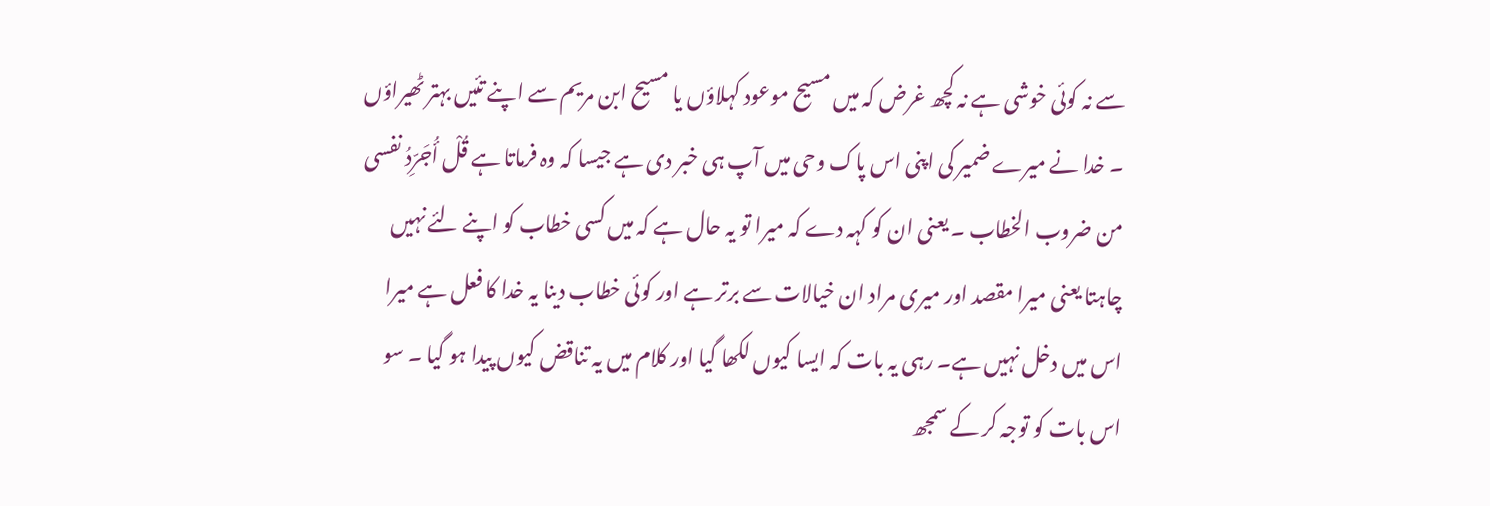سے نہ کوئی خوشی ہے نہ کچھ غرض کہ میں مسیح موعود کہلاؤں یا مسیح ابن مریم سے اپنے تئیں بہتر ٹھیراؤں ۔ خدا نے میرے ضمیر کی اپنی اس پاک وحی میں آپ ہی خبر دی ہے جیسا کہ وہ فرماتا ہے قُلْ أُجَرِّدُ نفسی من ضروب الخطاب ۔ یعنی ان کو کہہ دے کہ میرا تو یہ حال ہے کہ میں کسی خطاب کو اپنے لئے نہیں چاہتا یعنی میرا مقصد اور میری مراد ان خیالات سے برتر ہے اور کوئی خطاب دینا یہ خدا کا فعل ہے میرا اس میں دخل نہیں ہے۔ رہی یہ بات کہ ایسا کیوں لکھا گیا اور کلام میں یہ تناقض کیوں پیدا ہو گیا ۔ سو اس بات کو توجہ کر کے سمجھ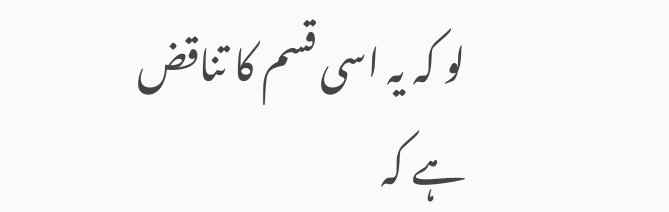لو کہ یہ اسی قسم کا تناقض ہے کہ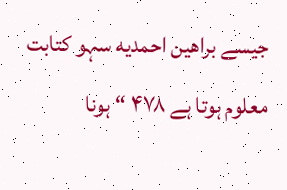جیسے براهين احمدیه سہو کتابت معلوم ہوتا ہے ۴۷۸ “ ہونا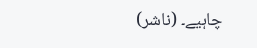چاہیے۔ (ناشر)